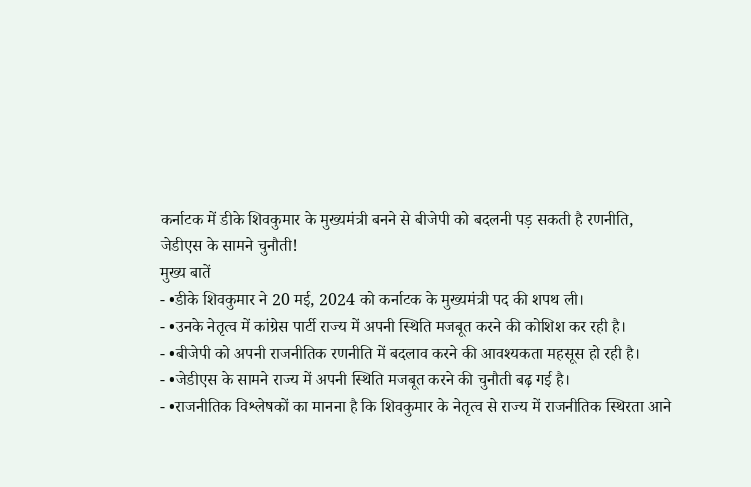कर्नाटक में डीके शिवकुमार के मुख्यमंत्री बनने से बीजेपी को बदलनी पड़ सकती है रणनीति, जेडीएस के सामने चुनौती!
मुख्य बातें
- •डीके शिवकुमार ने 20 मई, 2024 को कर्नाटक के मुख्यमंत्री पद की शपथ ली।
- •उनके नेतृत्व में कांग्रेस पार्टी राज्य में अपनी स्थिति मजबूत करने की कोशिश कर रही है।
- •बीजेपी को अपनी राजनीतिक रणनीति में बदलाव करने की आवश्यकता महसूस हो रही है।
- •जेडीएस के सामने राज्य में अपनी स्थिति मजबूत करने की चुनौती बढ़ गई है।
- •राजनीतिक विश्लेषकों का मानना है कि शिवकुमार के नेतृत्व से राज्य में राजनीतिक स्थिरता आने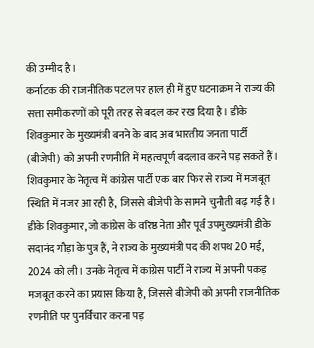की उम्मीद है।
कर्नाटक की राजनीतिक पटल पर हाल ही में हुए घटनाक्रम ने राज्य की सत्ता समीकरणों को पूरी तरह से बदल कर रख दिया है। डीके शिवकुमार के मुख्यमंत्री बनने के बाद अब भारतीय जनता पार्टी (बीजेपी) को अपनी रणनीति में महत्वपूर्ण बदलाव करने पड़ सकते हैं। शिवकुमार के नेतृत्व में कांग्रेस पार्टी एक बार फिर से राज्य में मजबूत स्थिति में नजर आ रही है, जिससे बीजेपी के सामने चुनौती बढ़ गई है।
डीके शिवकुमार, जो कांग्रेस के वरिष्ठ नेता और पूर्व उपमुख्यमंत्री डीके सदानंद गौड़ा के पुत्र हैं, ने राज्य के मुख्यमंत्री पद की शपथ 20 मई, 2024 को ली। उनके नेतृत्व में कांग्रेस पार्टी ने राज्य में अपनी पकड़ मजबूत करने का प्रयास किया है, जिससे बीजेपी को अपनी राजनीतिक रणनीति पर पुनर्विचार करना पड़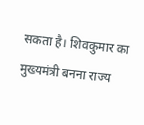सकता है। शिवकुमार का मुख्यमंत्री बनना राज्य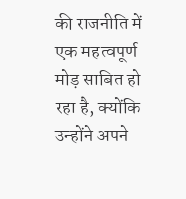की राजनीति में एक महत्वपूर्ण मोड़ साबित हो रहा है, क्योंकि उन्होंने अपने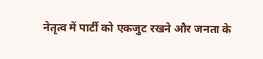नेतृत्व में पार्टी को एकजुट रखने और जनता के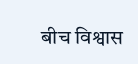बीच विश्वास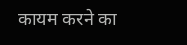कायम करने का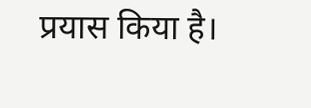प्रयास किया है।